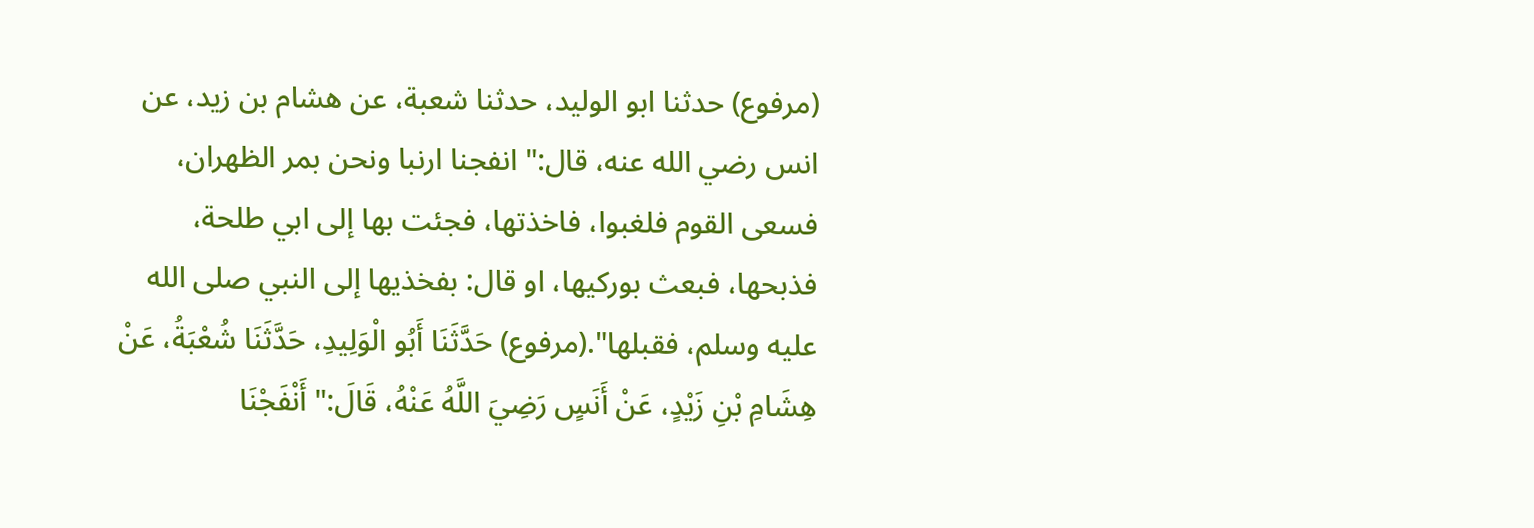(مرفوع) حدثنا ابو الوليد، حدثنا شعبة، عن هشام بن زيد، عن انس رضي الله عنه، قال:" انفجنا ارنبا ونحن بمر الظهران، فسعى القوم فلغبوا، فاخذتها، فجئت بها إلى ابي طلحة، فذبحها، فبعث بوركيها، او قال: بفخذيها إلى النبي صلى الله عليه وسلم، فقبلها".(مرفوع) حَدَّثَنَا أَبُو الْوَلِيدِ، حَدَّثَنَا شُعْبَةُ، عَنْ هِشَامِ بْنِ زَيْدٍ، عَنْ أَنَسٍ رَضِيَ اللَّهُ عَنْهُ، قَالَ:" أَنْفَجْنَا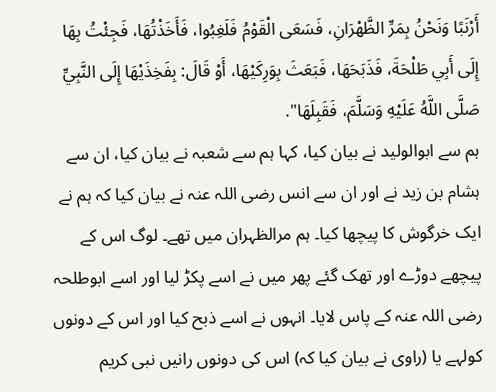أَرْنَبًا وَنَحْنُ بِمَرِّ الظَّهْرَانِ، فَسَعَى الْقَوْمُ فَلَغِبُوا، فَأَخَذْتُهَا، فَجِئْتُ بِهَا إِلَى أَبِي طَلْحَةَ، فَذَبَحَهَا، فَبَعَثَ بِوَرِكَيْهَا، أَوْ قَالَ: بِفَخِذَيْهَا إِلَى النَّبِيِّ صَلَّى اللَّهُ عَلَيْهِ وَسَلَّمَ، فَقَبِلَهَا".
ہم سے ابوالولید نے بیان کیا، کہا ہم سے شعبہ نے بیان کیا، ان سے ہشام بن زید نے اور ان سے انس رضی اللہ عنہ نے بیان کیا کہ ہم نے ایک خرگوش کا پیچھا کیا۔ ہم مرالظہران میں تھے۔ لوگ اس کے پیچھے دوڑے اور تھک گئے پھر میں نے اسے پکڑ لیا اور اسے ابوطلحہ رضی اللہ عنہ کے پاس لایا۔ انہوں نے اسے ذبح کیا اور اس کے دونوں کولہے یا (راوی نے بیان کیا کہ) اس کی دونوں رانیں نبی کریم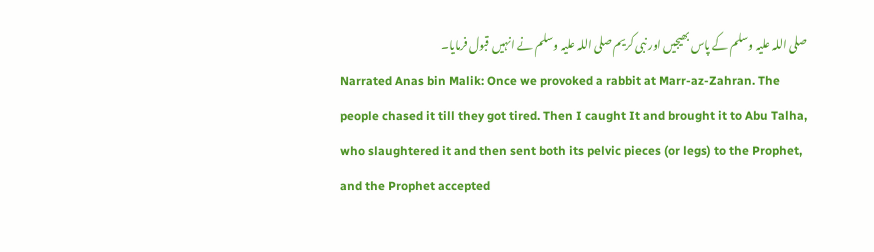صلی اللہ علیہ وسلم کے پاس بھیجیں اور نبی کریم صلی اللہ علیہ وسلم نے انہیں قبول فرمایا۔
Narrated Anas bin Malik: Once we provoked a rabbit at Marr-az-Zahran. The people chased it till they got tired. Then I caught It and brought it to Abu Talha, who slaughtered it and then sent both its pelvic pieces (or legs) to the Prophet, and the Prophet accepted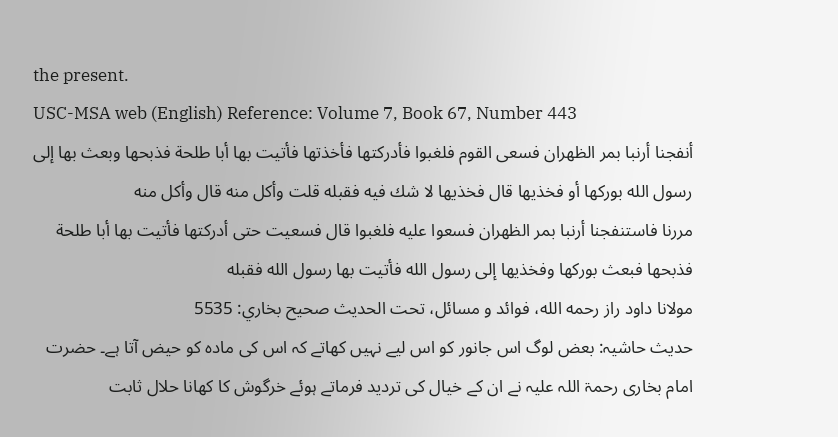the present.
USC-MSA web (English) Reference: Volume 7, Book 67, Number 443
أنفجنا أرنبا بمر الظهران فسعى القوم فلغبوا فأدركتها فأخذتها فأتيت بها أبا طلحة فذبحها وبعث بها إلى رسول الله بوركها أو فخذيها قال فخذيها لا شك فيه فقبله قلت وأكل منه قال وأكل منه
مررنا فاستنفجنا أرنبا بمر الظهران فسعوا عليه فلغبوا قال فسعيت حتى أدركتها فأتيت بها أبا طلحة فذبحها فبعث بوركها وفخذيها إلى رسول الله فأتيت بها رسول الله فقبله
مولانا داود راز رحمه الله، فوائد و مسائل، تحت الحديث صحيح بخاري: 5535
حدیث حاشیہ: بعض لوگ اس جانور کو اس لیے نہیں کھاتے کہ اس کی مادہ کو حیض آتا ہے۔ حضرت امام بخاری رحمۃ اللہ علیہ نے ان کے خیال کی تردید فرماتے ہوئے خرگوش کا کھانا حلال ثابت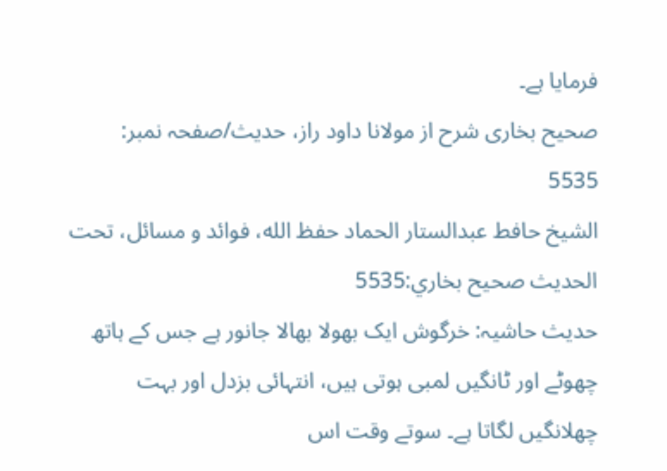فرمایا ہے۔
صحیح بخاری شرح از مولانا داود راز، حدیث/صفحہ نمبر: 5535
الشيخ حافط عبدالستار الحماد حفظ الله، فوائد و مسائل، تحت الحديث صحيح بخاري:5535
حدیث حاشیہ: خرگوش ایک بھولا بھالا جانور ہے جس کے ہاتھ چھوٹے اور ٹانگیں لمبی ہوتی ہیں، انتہائی بزدل اور بہت چھلانگیں لگاتا ہے۔ سوتے وقت اس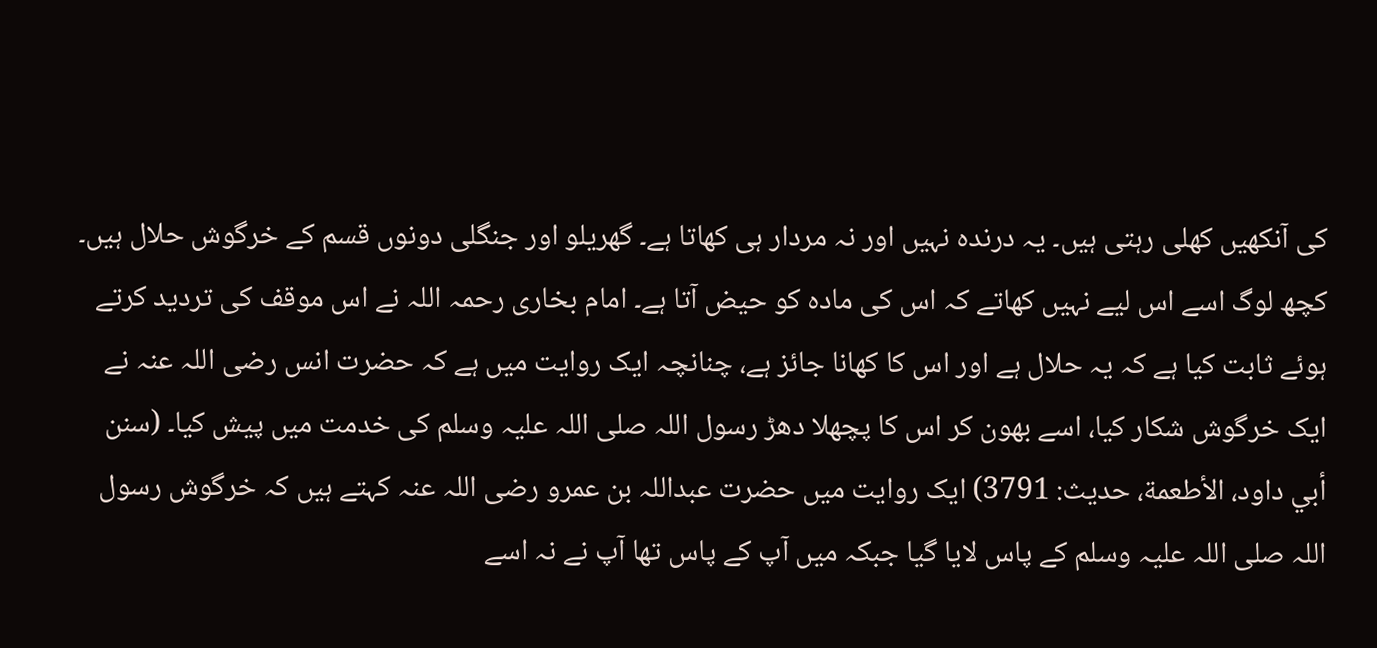کی آنکھیں کھلی رہتی ہیں۔ یہ درندہ نہیں اور نہ مردار ہی کھاتا ہے۔ گھریلو اور جنگلی دونوں قسم کے خرگوش حلال ہیں۔ کچھ لوگ اسے اس لیے نہیں کھاتے کہ اس کی مادہ کو حیض آتا ہے۔ امام بخاری رحمہ اللہ نے اس موقف کی تردید کرتے ہوئے ثابت کیا ہے کہ یہ حلال ہے اور اس کا کھانا جائز ہے، چنانچہ ایک روایت میں ہے کہ حضرت انس رضی اللہ عنہ نے ایک خرگوش شکار کیا، اسے بھون کر اس کا پچھلا دھڑ رسول اللہ صلی اللہ علیہ وسلم کی خدمت میں پیش کیا۔ (سنن أبي داود، الأطعمة، حدیث: 3791) ایک روایت میں حضرت عبداللہ بن عمرو رضی اللہ عنہ کہتے ہیں کہ خرگوش رسول اللہ صلی اللہ علیہ وسلم کے پاس لایا گیا جبکہ میں آپ کے پاس تھا آپ نے نہ اسے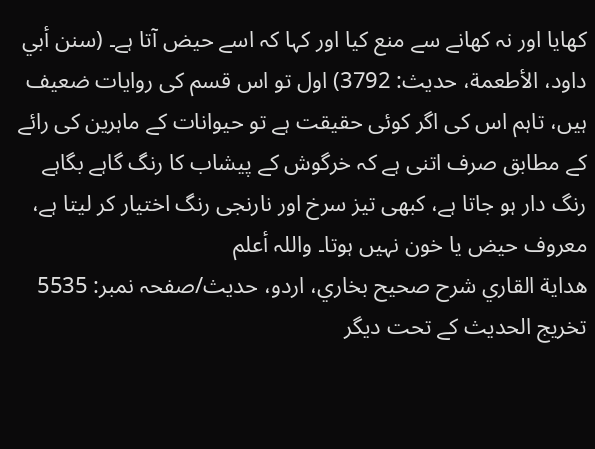کھایا اور نہ کھانے سے منع کیا اور کہا کہ اسے حیض آتا ہے۔ (سنن أبي داود، الأطعمة، حدیث: 3792) اول تو اس قسم کی روایات ضعیف ہیں، تاہم اس کی اگر کوئی حقیقت ہے تو حیوانات کے ماہرین کی رائے کے مطابق صرف اتنی ہے کہ خرگوش کے پیشاب کا رنگ گاہے بگاہے رنگ دار ہو جاتا ہے، کبھی تیز سرخ اور نارنجی رنگ اختیار کر لیتا ہے، معروف حیض یا خون نہیں ہوتا۔ واللہ أعلم
هداية القاري شرح صحيح بخاري، اردو، حدیث/صفحہ نمبر: 5535
تخریج الحدیث کے تحت دیگر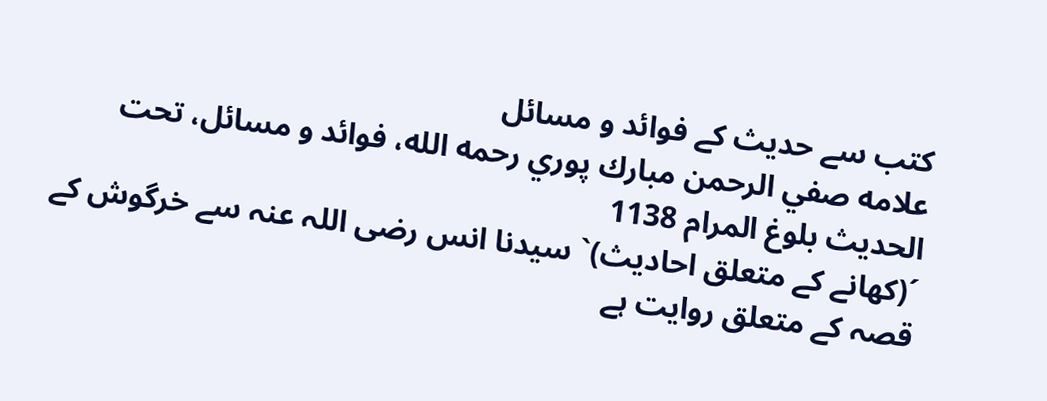کتب سے حدیث کے فوائد و مسائل
علامه صفي الرحمن مبارك پوري رحمه الله، فوائد و مسائل، تحت الحديث بلوغ المرام 1138
´(کھانے کے متعلق احادیث)` سیدنا انس رضی اللہ عنہ سے خرگوش کے قصہ کے متعلق روایت ہے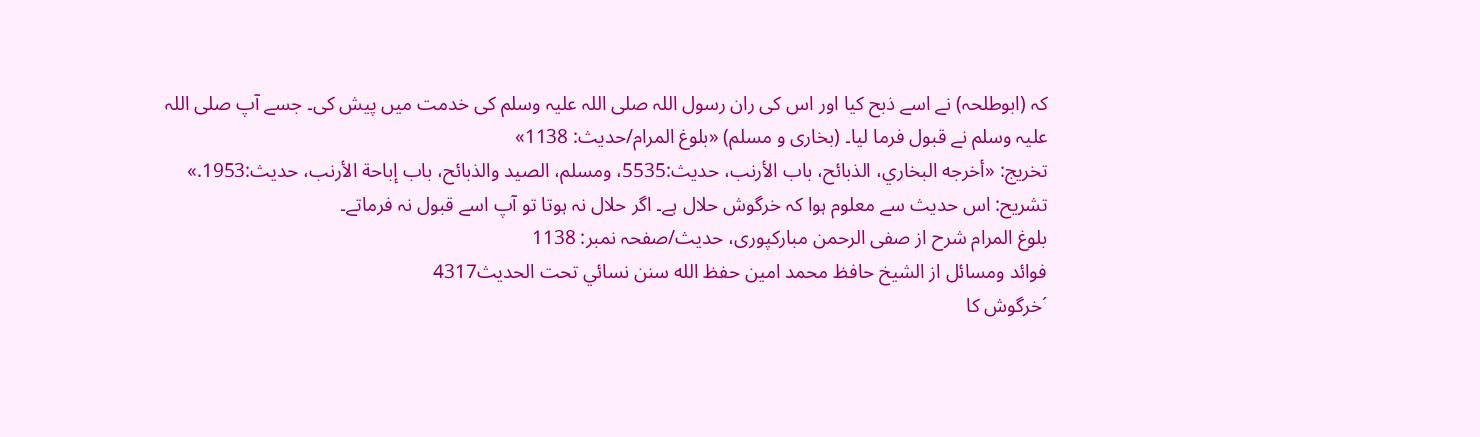کہ (ابوطلحہ) نے اسے ذبح کیا اور اس کی ران رسول اللہ صلی اللہ علیہ وسلم کی خدمت میں پیش کی۔ جسے آپ صلی اللہ علیہ وسلم نے قبول فرما لیا۔ (بخاری و مسلم) «بلوغ المرام/حدیث: 1138»
تخریج: «أخرجه البخاري، الذبائح، باب الأرنب، حديث:5535، ومسلم، الصيد والذبائح، باب إباحة الأرنب، حديث:1953.»
تشریح: اس حدیث سے معلوم ہوا کہ خرگوش حلال ہے۔ اگر حلال نہ ہوتا تو آپ اسے قبول نہ فرماتے۔
بلوغ المرام شرح از صفی الرحمن مبارکپوری، حدیث/صفحہ نمبر: 1138
فوائد ومسائل از الشيخ حافظ محمد امين حفظ الله سنن نسائي تحت الحديث4317
´خرگوش کا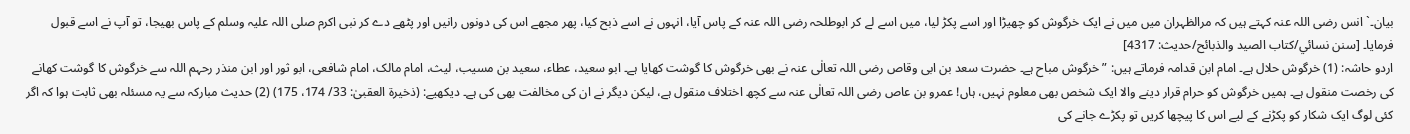بیان۔` انس رضی اللہ عنہ کہتے ہیں کہ مرالظہران میں میں نے ایک خرگوش کو چھیڑا اور اسے پکڑ لیا، میں اسے لے کر ابوطلحہ رضی اللہ عنہ کے پاس آیا، انہوں نے اسے ذبح کیا، پھر مجھے اس کی دونوں رانیں اور پٹھے دے کر نبی اکرم صلی اللہ علیہ وسلم کے پاس بھیجا، تو آپ نے اسے قبول فرمایا۔ [سنن نسائي/كتاب الصيد والذبائح/حدیث: 4317]
اردو حاشہ: (1) خرگوش حلال ہے۔ امام ابن قدامہ فرماتے ہیں: ”خرگوش مباح ہے۔ حضرت سعد بن ابی وقاص رضی اللہ تعالٰی عنہ نے بھی خرگوش کا گوشت کھایا ہے۔ ابو سعید، عطاء، سعید بن مسیب، لیث، امام مالک، امام شافعی، ابو ثور اور ابن منذر رحہم اللہ سے خرگوش کا گوشت کھانے کی رخصت منقول ہے۔ ہمیں خرگوش کو حرام قرار دینے والا ایک شخص بھی معلوم نہیں، ہاں! عمرو بن عاص رضی اللہ تعالٰی عنہ سے کچھ اختلاف منقول ہے، لیکن دیگر نے ان کی مخالفت بھی کی ہے۔ دیکھیے: (ذخیرة العقبیٰ: 33/ 174، 175) (2) حدیث مبارکہ سے یہ مسئلہ بھی ثابت ہوا کہ اگر کئی لوگ ایک شکار کو پکڑنے کے لیے اس کا پیچھا کریں تو پکڑے جانے کی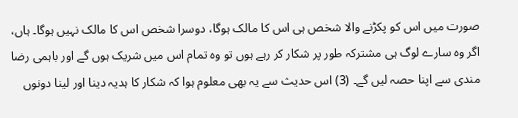صورت میں اس کو پکڑنے والا شخص ہی اس کا مالک ہوگا، دوسرا شخص اس کا مالک نہیں ہوگا۔ ہاں، اگر وہ سارے لوگ ہی مشترکہ طور پر شکار کر رہے ہوں تو وہ تمام اس میں شریک ہوں گے اور باہمی رضا مندی سے اپنا حصہ لیں گے۔ (3) اس حدیث سے یہ بھی معلوم ہوا کہ شکار کا ہدیہ دینا اور لینا دونوں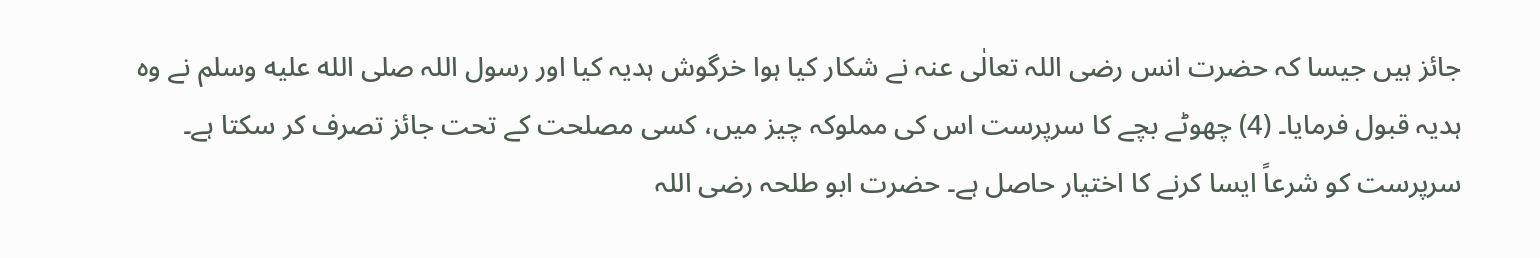جائز ہیں جیسا کہ حضرت انس رضی اللہ تعالٰی عنہ نے شکار کیا ہوا خرگوش ہدیہ کیا اور رسول اللہ صلى الله عليه وسلم نے وہ ہدیہ قبول فرمایا۔ (4) چھوٹے بچے کا سرپرست اس کی مملوکہ چیز میں، کسی مصلحت کے تحت جائز تصرف کر سکتا ہے۔ سرپرست کو شرعاً ایسا کرنے کا اختیار حاصل ہے۔ حضرت ابو طلحہ رضی اللہ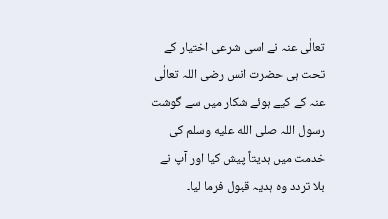تعالٰی عنہ نے اسی شرعی اختیار کے تحت ہی حضرت انس رضی اللہ تعالٰی عنہ کے کیے ہوئے شکار میں سے گوشت رسول اللہ صلى الله عليه وسلم کی خدمت میں ہدیتاً پیش کیا اور آپ نے بلا تردد وہ ہدیہ قبول فرما لیا۔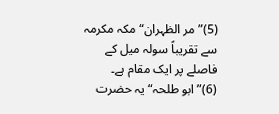(5)”مر الظہران“ مکہ مکرمہ سے تقریباً سولہ میل کے فاصلے پر ایک مقام ہے۔ (6)”ابو طلحہ“ یہ حضرت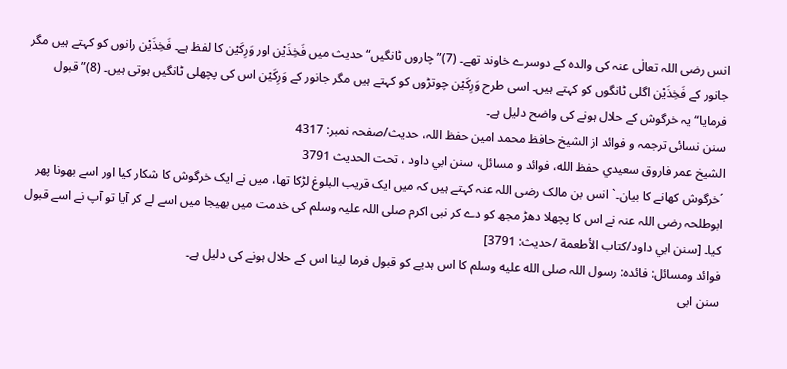انس رضی اللہ تعالٰی عنہ کی والدہ کے دوسرے خاوند تھے۔ (7)”چاروں ٹانگیں“ حدیث میں فَخِذَیْن اور وَرِکَیْن کا لفظ ہے۔ فَخِذَیْن رانوں کو کہتے ہیں مگر جانور کے فَخِذَیْن اگلی ٹانگوں کو کہتے ہیں۔ اسی طرح وَرِکَیْن چوتڑوں کو کہتے ہیں مگر جانور کے وَرِکَیْن اس کی پچھلی ٹانگیں ہوتی ہیں۔ (8)”قبول فرمایا“ یہ خرگوش کے حلال ہونے کی واضح دلیل ہے۔
سنن نسائی ترجمہ و فوائد از الشیخ حافظ محمد امین حفظ اللہ، حدیث/صفحہ نمبر: 4317
الشيخ عمر فاروق سعيدي حفظ الله، فوائد و مسائل، سنن ابي داود ، تحت الحديث 3791
´خرگوش کھانے کا بیان۔` انس بن مالک رضی اللہ عنہ کہتے ہیں کہ میں ایک قریب البلوغ لڑکا تھا، میں نے ایک خرگوش کا شکار کیا اور اسے بھونا پھر ابوطلحہ رضی اللہ عنہ نے اس کا پچھلا دھڑ مجھ کو دے کر نبی اکرم صلی اللہ علیہ وسلم کی خدمت میں بھیجا میں اسے لے کر آیا تو آپ نے اسے قبول کیا۔ [سنن ابي داود/كتاب الأطعمة /حدیث: 3791]
فوائد ومسائل: فائدہ: رسول اللہ صلى الله عليه وسلم کا اس ہدیے کو قبول فرما لینا اس کے حلال ہونے کی دلیل ہے۔
سنن ابی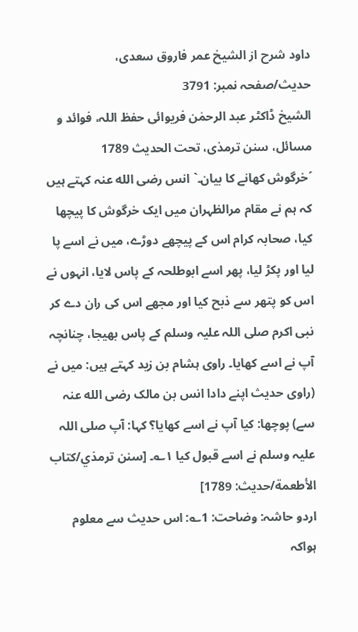داود شرح از الشیخ عمر فاروق سعدی، حدیث/صفحہ نمبر: 3791
الشیخ ڈاکٹر عبد الرحمٰن فریوائی حفظ اللہ، فوائد و مسائل، سنن ترمذی، تحت الحديث 1789
´خرگوش کھانے کا بیان۔` انس رضی الله عنہ کہتے ہیں کہ ہم نے مقام مرالظہران میں ایک خرگوش کا پیچھا کیا، صحابہ کرام اس کے پیچھے دوڑے، میں نے اسے پا لیا اور پکڑ لیا، پھر اسے ابوطلحہ کے پاس لایا، انہوں نے اس کو پتھر سے ذبح کیا اور مجھے اس کی ران دے کر نبی اکرم صلی اللہ علیہ وسلم کے پاس بھیجا، چنانچہ آپ نے اسے کھایا۔ راوی ہشام بن زید کہتے ہیں: میں نے (راوی حدیث اپنے دادا انس بن مالک رضی الله عنہ سے) پوچھا: کیا آپ نے اسے کھایا؟ کہا: آپ صلی اللہ علیہ وسلم نے اسے قبول کیا ۱؎۔ [سنن ترمذي/كتاب الأطعمة/حدیث: 1789]
اردو حاشہ: وضاحت: 1؎: اس حدیث سے معلوم ہواکہ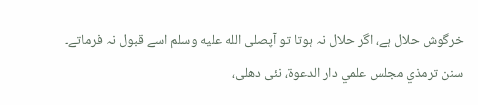خرگوش حلال ہے، اگر حلال نہ ہوتا تو آپصلى الله عليه وسلم اسے قبول نہ فرماتے۔
سنن ترمذي مجلس علمي دار الدعوة، نئى دهلى،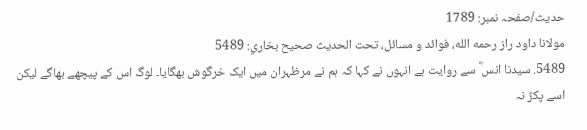حدیث/صفحہ نمبر: 1789
مولانا داود راز رحمه الله، فوائد و مسائل، تحت الحديث صحيح بخاري: 5489
5489. سیدنا انس ؓ سے روایت ہے انہوں نے کہا کہ ہم نے مرظہران میں ایک خرگوش بھگایا۔ لوگ اس کے پیچھے بھاگے لیکن اسے پکڑ نہ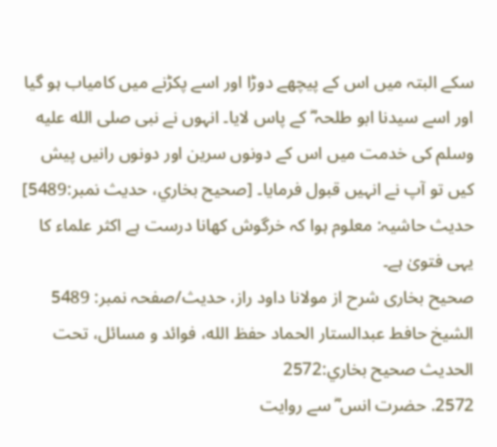سکے البتہ میں اس کے پیچھے دوڑا اور اسے پکڑنے میں کامیاب ہو گیا اور اسے سیدنا ابو طلحہ ؓ کے پاس لایا۔ انہوں نے نبی صلى الله عليه وسلم کی خدمت میں اس کے دونوں سرین اور دونوں رانیں پیش کیں تو آپ نے انہیں قبول فرمایا۔ [صحيح بخاري، حديث نمبر:5489]
حدیث حاشیہ: معلوم ہوا کہ خرگوش کھانا درست ہے اکثر علماء کا یہی فتویٰ ہے۔
صحیح بخاری شرح از مولانا داود راز، حدیث/صفحہ نمبر: 5489
الشيخ حافط عبدالستار الحماد حفظ الله، فوائد و مسائل، تحت الحديث صحيح بخاري:2572
2572. حضرت انس ؓ سے روایت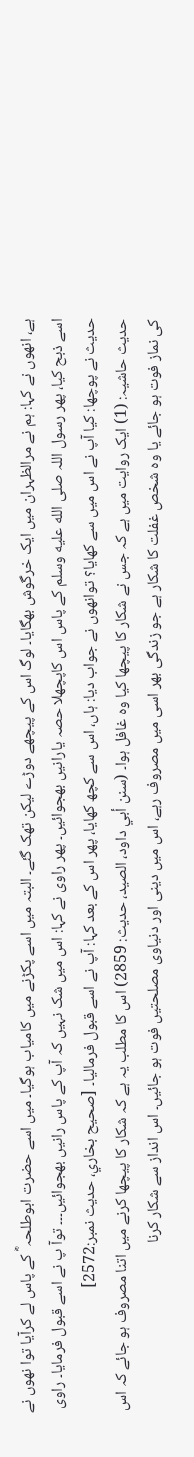ہے، انھوں نے کہا: ہم نے مرالظہران میں ایک خرگوش بھگایا۔ لوگ اس کے پیچھے دوڑے لیکن تھک گئے۔ البتہ میں اسے پکڑنے میں کامیاب ہوگیا۔ میں اسے حضرت ابوطلحہ ؓ کے پاس لے کرآیا توا نھوں نے اسے ذبح کیا، پھر رسول اللہ صلى الله عليه وسلم کے پاس اس کاپچھلا حصہ یارانیں بھجوائیں۔ پھر راوی نے کہا: اس میں شک نہیں کہ آپ کے پاس رانیں بھجوائیں۔۔۔ توآ پ نے اسے قبول فرمایا۔ راوی حدیث نے پوچھا: کیا آپ نے اس میں سے کھایا؟ توانھوں نے جواب دیا: ہاں، اس سے کچھ کھایا، پھر اس کے بعد کہا: آپ نے اسے قبول فرمالیا۔ [صحيح بخاري، حديث نمبر:2572]
حدیث حاشیہ: (1) ایک روایت میں ہے کہ جس نے شکار کا پیچھا کیا وہ غافل ہوا۔ (سنن أبي داود، الصید، حدیث: 2859) اس کا مطلب یہ ہے کہ شکار کا پیچھا کرنے میں اتنا مصروف ہو جائے کہ اس کی نماز فوت ہو جائے یا وہ شخص غفلت کا شکار ہے جو زندگی بھر اسی میں مصروف رہے، اس میں دینی اور دنیاوی مصلحتیں فوت ہو جائیں۔ اس انداز سے شکار کرنا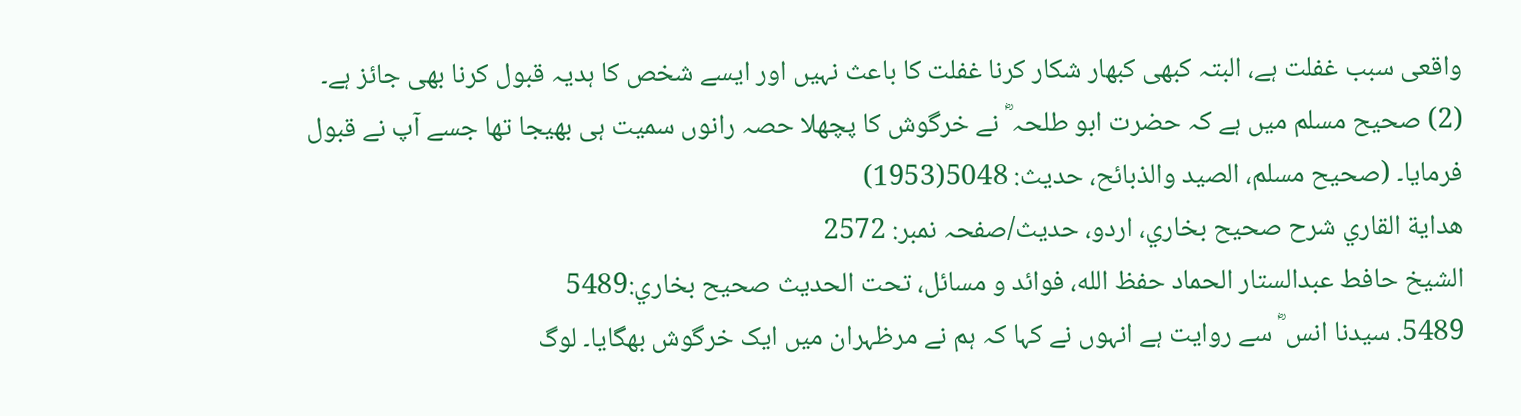واقعی سبب غفلت ہے، البتہ کبھی کبھار شکار کرنا غفلت کا باعث نہیں اور ایسے شخص کا ہدیہ قبول کرنا بھی جائز ہے۔ (2) صحیح مسلم میں ہے کہ حضرت ابو طلحہ ؓ نے خرگوش کا پچھلا حصہ رانوں سمیت ہی بھیجا تھا جسے آپ نے قبول فرمایا۔ (صحیح مسلم، الصید والذبائح، حدیث: 5048(1953)
هداية القاري شرح صحيح بخاري، اردو، حدیث/صفحہ نمبر: 2572
الشيخ حافط عبدالستار الحماد حفظ الله، فوائد و مسائل، تحت الحديث صحيح بخاري:5489
5489. سیدنا انس ؓ سے روایت ہے انہوں نے کہا کہ ہم نے مرظہران میں ایک خرگوش بھگایا۔ لوگ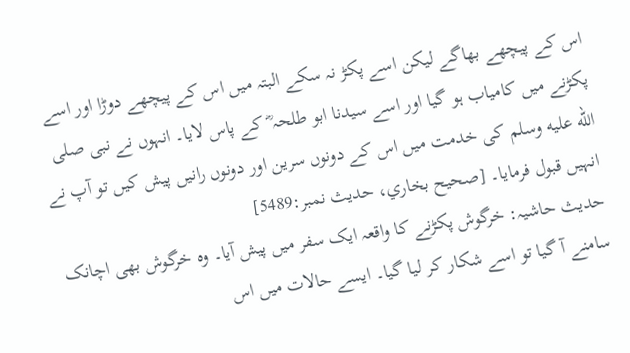اس کے پیچھے بھاگے لیکن اسے پکڑ نہ سکے البتہ میں اس کے پیچھے دوڑا اور اسے پکڑنے میں کامیاب ہو گیا اور اسے سیدنا ابو طلحہ ؓ کے پاس لایا۔ انہوں نے نبی صلى الله عليه وسلم کی خدمت میں اس کے دونوں سرین اور دونوں رانیں پیش کیں تو آپ نے انہیں قبول فرمایا۔ [صحيح بخاري، حديث نمبر:5489]
حدیث حاشیہ: خرگوش پکڑنے کا واقعہ ایک سفر میں پیش آیا۔ وہ خرگوش بھی اچانک سامنے آ گیا تو اسے شکار کر لیا گیا۔ ایسے حالات میں اس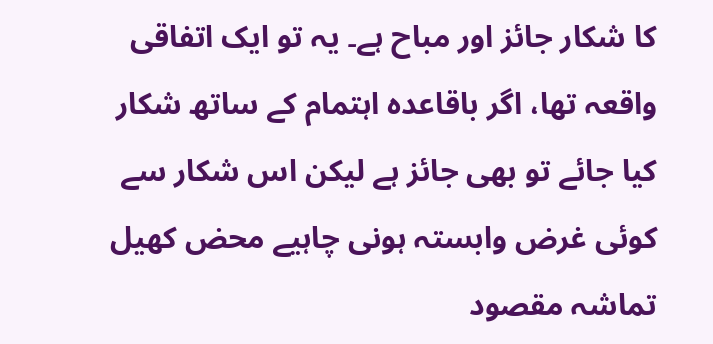کا شکار جائز اور مباح ہے۔ یہ تو ایک اتفاقی واقعہ تھا، اگر باقاعدہ اہتمام کے ساتھ شکار کیا جائے تو بھی جائز ہے لیکن اس شکار سے کوئی غرض وابستہ ہونی چاہیے محض کھیل تماشہ مقصود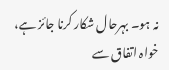نہ ہو۔ بہرحال شکار کرنا جائز ہے، خواہ اتفاق سے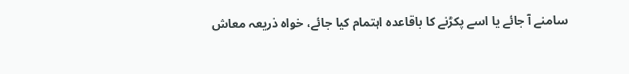سامنے آ جائے یا اسے پکڑنے کا باقاعدہ اہتمام کیا جائے، خواہ ذریعہ معاش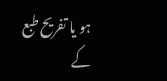ہو یا تفریح طبع کے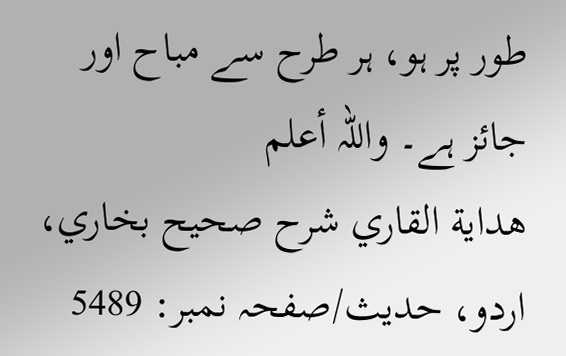طور پر ہو، ہر طرح سے مباح اور جائز ہے۔ واللہ أعلم
هداية القاري شرح صحيح بخاري، اردو، حدیث/صفحہ نمبر: 5489